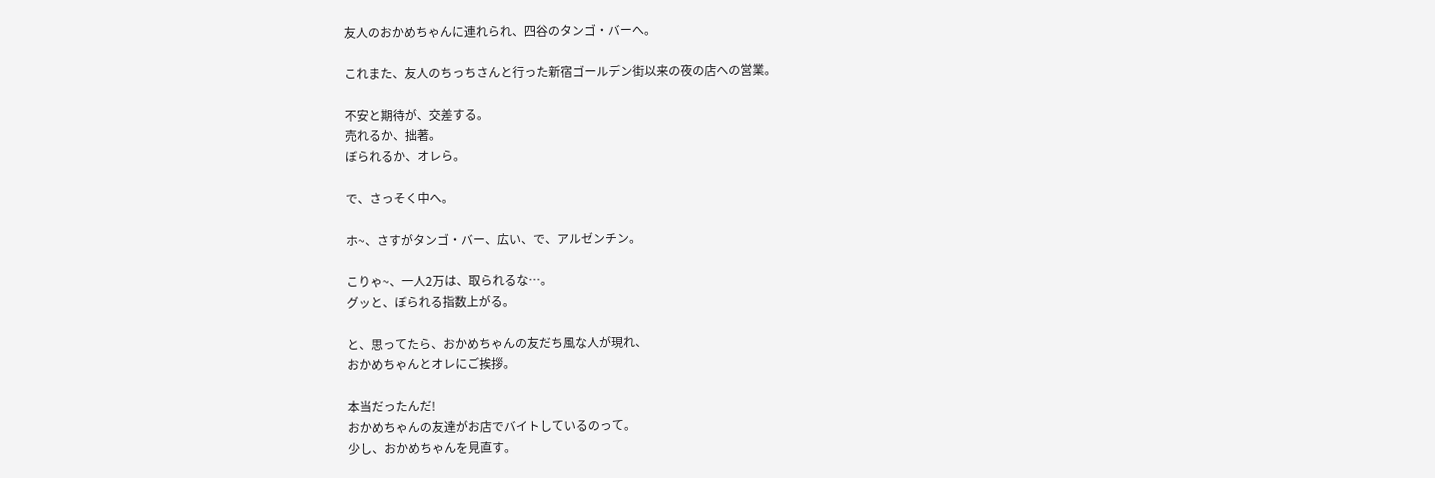友人のおかめちゃんに連れられ、四谷のタンゴ・バーへ。

これまた、友人のちっちさんと行った新宿ゴールデン街以来の夜の店への営業。

不安と期待が、交差する。
売れるか、拙著。
ぼられるか、オレら。

で、さっそく中へ。

ホ~、さすがタンゴ・バー、広い、で、アルゼンチン。

こりゃ~、一人2万は、取られるな…。
グッと、ぼられる指数上がる。

と、思ってたら、おかめちゃんの友だち風な人が現れ、
おかめちゃんとオレにご挨拶。

本当だったんだ!
おかめちゃんの友達がお店でバイトしているのって。
少し、おかめちゃんを見直す。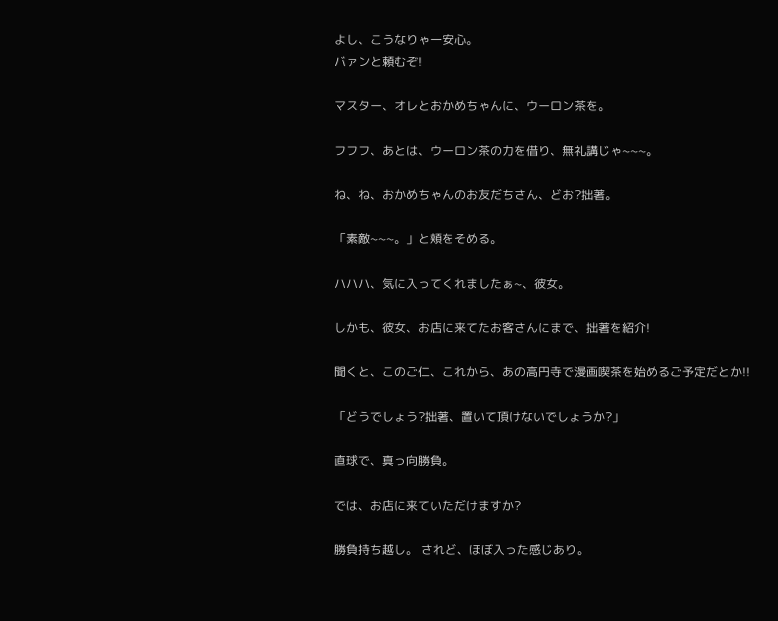よし、こうなりゃ一安心。
バァンと頼むぞ!

マスター、オレとおかめちゃんに、ウーロン茶を。

フフフ、あとは、ウーロン茶の力を借り、無礼講じゃ~~~。

ね、ね、おかめちゃんのお友だちさん、どお?拙著。

「素敵~~~。」と頬をそめる。

ハハハ、気に入ってくれましたぁ~、彼女。

しかも、彼女、お店に来てたお客さんにまで、拙著を紹介!

聞くと、このご仁、これから、あの高円寺で漫画喫茶を始めるご予定だとか!!

「どうでしょう?拙著、置いて頂けないでしょうか?」

直球で、真っ向勝負。

では、お店に来ていただけますか?

勝負持ち越し。 されど、ほぼ入った感じあり。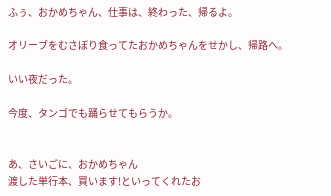ふぅ、おかめちゃん、仕事は、終わった、帰るよ。

オリーブをむさぼり食ってたおかめちゃんをせかし、帰路へ。

いい夜だった。

今度、タンゴでも踊らせてもらうか。


あ、さいごに、おかめちゃん
渡した単行本、買います!といってくれたお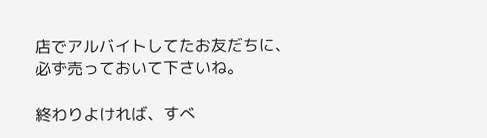店でアルバイトしてたお友だちに、
必ず売っておいて下さいね。

終わりよければ、すべ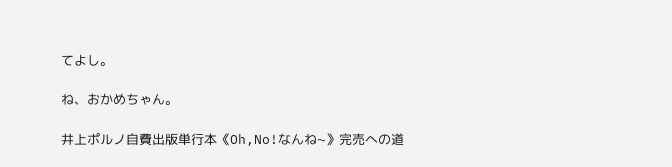てよし。

ね、おかめちゃん。

井上ポルノ自費出版単行本《Oh,No!なんね~》完売への道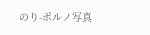のり-ポルノ写真